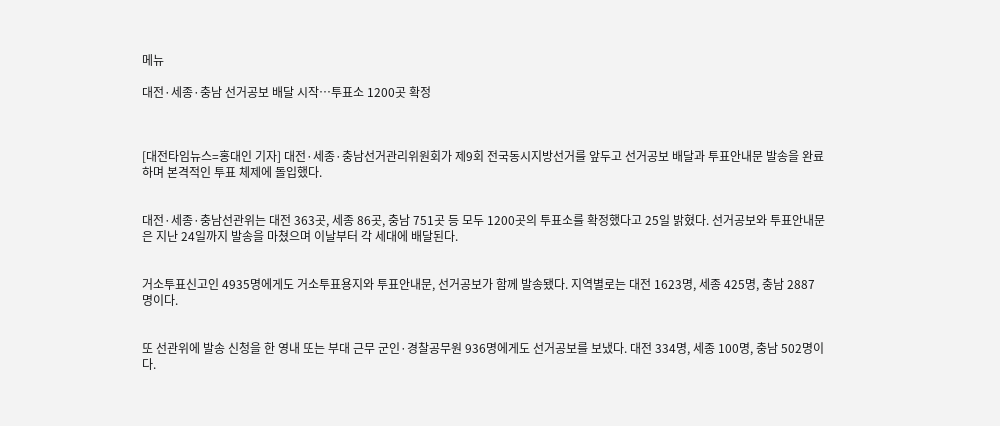메뉴

대전·세종·충남 선거공보 배달 시작…투표소 1200곳 확정



[대전타임뉴스=홍대인 기자] 대전·세종·충남선거관리위원회가 제9회 전국동시지방선거를 앞두고 선거공보 배달과 투표안내문 발송을 완료하며 본격적인 투표 체제에 돌입했다.


대전·세종·충남선관위는 대전 363곳, 세종 86곳, 충남 751곳 등 모두 1200곳의 투표소를 확정했다고 25일 밝혔다. 선거공보와 투표안내문은 지난 24일까지 발송을 마쳤으며 이날부터 각 세대에 배달된다.


거소투표신고인 4935명에게도 거소투표용지와 투표안내문, 선거공보가 함께 발송됐다. 지역별로는 대전 1623명, 세종 425명, 충남 2887명이다.


또 선관위에 발송 신청을 한 영내 또는 부대 근무 군인·경찰공무원 936명에게도 선거공보를 보냈다. 대전 334명, 세종 100명, 충남 502명이다.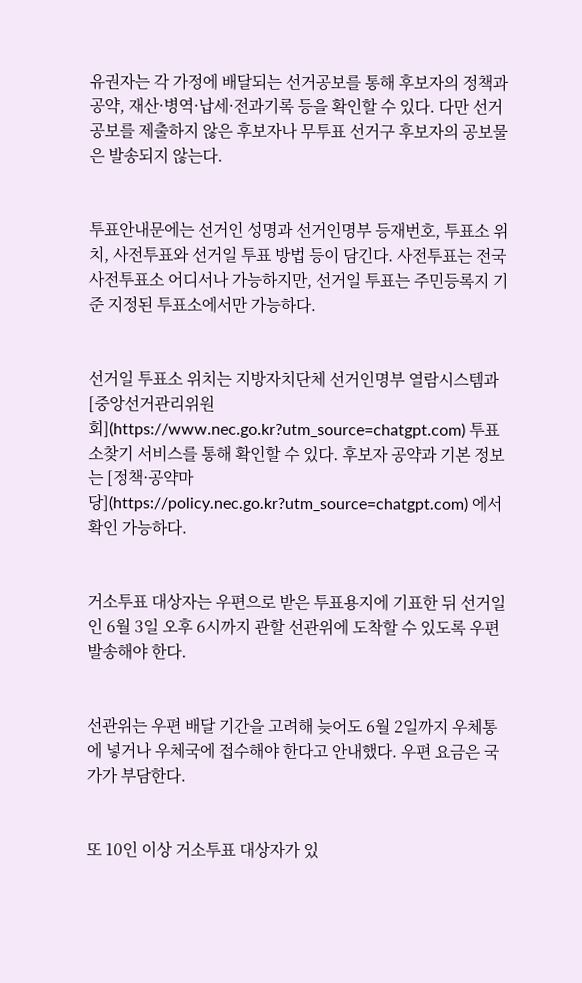유권자는 각 가정에 배달되는 선거공보를 통해 후보자의 정책과 공약, 재산·병역·납세·전과기록 등을 확인할 수 있다. 다만 선거공보를 제출하지 않은 후보자나 무투표 선거구 후보자의 공보물은 발송되지 않는다.


투표안내문에는 선거인 성명과 선거인명부 등재번호, 투표소 위치, 사전투표와 선거일 투표 방법 등이 담긴다. 사전투표는 전국 사전투표소 어디서나 가능하지만, 선거일 투표는 주민등록지 기준 지정된 투표소에서만 가능하다.


선거일 투표소 위치는 지방자치단체 선거인명부 열람시스템과 [중앙선거관리위원회](https://www.nec.go.kr?utm_source=chatgpt.com) 투표소찾기 서비스를 통해 확인할 수 있다. 후보자 공약과 기본 정보는 [정책·공약마당](https://policy.nec.go.kr?utm_source=chatgpt.com) 에서 확인 가능하다.


거소투표 대상자는 우편으로 받은 투표용지에 기표한 뒤 선거일인 6월 3일 오후 6시까지 관할 선관위에 도착할 수 있도록 우편 발송해야 한다.


선관위는 우편 배달 기간을 고려해 늦어도 6월 2일까지 우체통에 넣거나 우체국에 접수해야 한다고 안내했다. 우편 요금은 국가가 부담한다.


또 10인 이상 거소투표 대상자가 있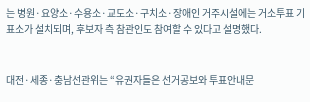는 병원·요양소·수용소·교도소·구치소·장애인 거주시설에는 거소투표 기표소가 설치되며, 후보자 측 참관인도 참여할 수 있다고 설명했다.


대전·세종·충남선관위는 “유권자들은 선거공보와 투표안내문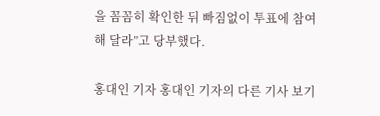을 꼼꼼히 확인한 뒤 빠짐없이 투표에 참여해 달라”고 당부했다.

홍대인 기자 홍대인 기자의 다른 기사 보기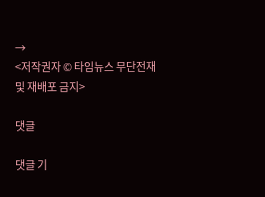→
<저작권자 © 타임뉴스 무단전재 및 재배포 금지>

댓글

댓글 기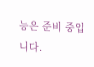능은 준비 중입니다.